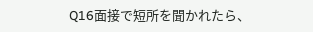Q16面接で短所を聞かれたら、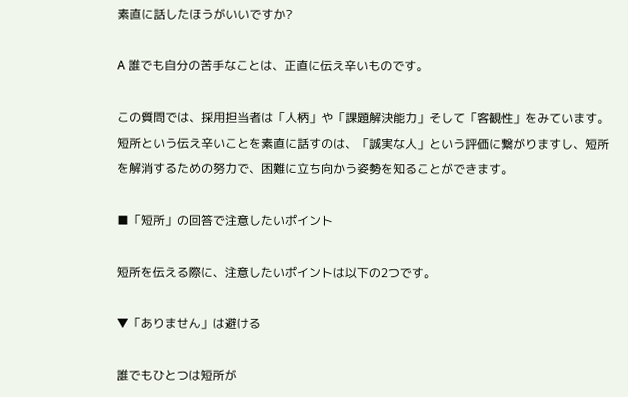素直に話したほうがいいですか?

A 誰でも自分の苦手なことは、正直に伝え辛いものです。

この質問では、採用担当者は「人柄」や「課題解決能力」そして「客観性」をみています。短所という伝え辛いことを素直に話すのは、「誠実な人」という評価に繋がりますし、短所を解消するための努力で、困難に立ち向かう姿勢を知ることができます。

■「短所」の回答で注意したいポイント

短所を伝える際に、注意したいポイントは以下の2つです。

▼「ありません」は避ける

誰でもひとつは短所が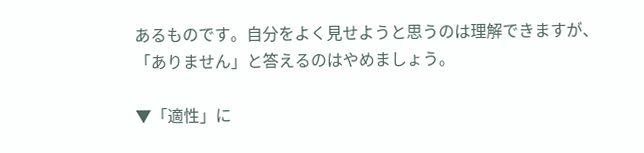あるものです。自分をよく見せようと思うのは理解できますが、「ありません」と答えるのはやめましょう。

▼「適性」に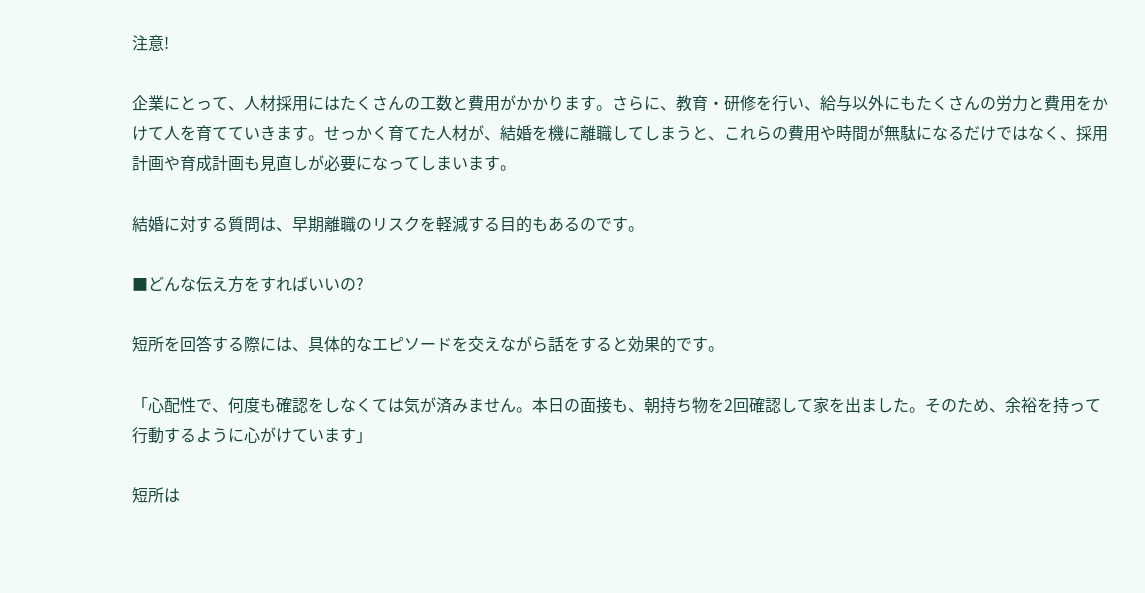注意!

企業にとって、人材採用にはたくさんの工数と費用がかかります。さらに、教育・研修を行い、給与以外にもたくさんの労力と費用をかけて人を育てていきます。せっかく育てた人材が、結婚を機に離職してしまうと、これらの費用や時間が無駄になるだけではなく、採用計画や育成計画も見直しが必要になってしまいます。

結婚に対する質問は、早期離職のリスクを軽減する目的もあるのです。

■どんな伝え方をすればいいの?

短所を回答する際には、具体的なエピソードを交えながら話をすると効果的です。

「心配性で、何度も確認をしなくては気が済みません。本日の面接も、朝持ち物を2回確認して家を出ました。そのため、余裕を持って行動するように心がけています」

短所は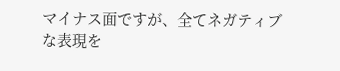マイナス面ですが、全てネガティブな表現を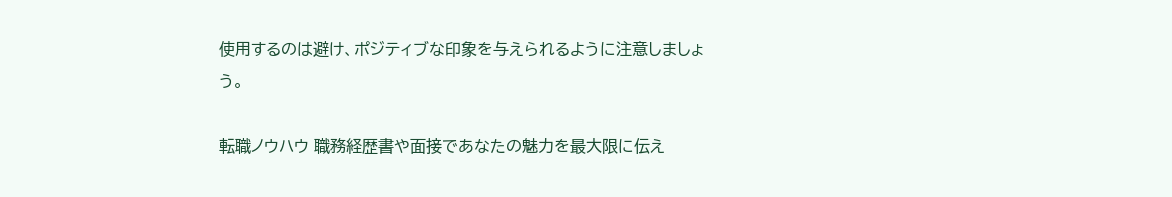使用するのは避け、ポジティブな印象を与えられるように注意しましょう。

転職ノウハウ 職務経歴書や面接であなたの魅力を最大限に伝え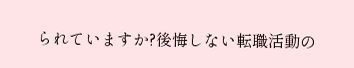られていますか?後悔しない転職活動の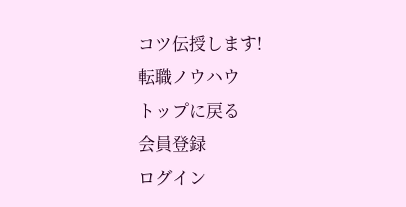コツ伝授します!
転職ノウハウ
トップに戻る
会員登録
ログイン